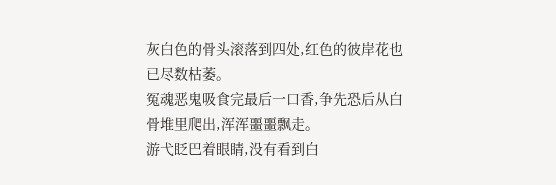灰白色的骨头滚落到四处,红色的彼岸花也已尽数枯萎。
冤魂恶鬼吸食完最后一口香,争先恐后从白骨堆里爬出,浑浑噩噩飘走。
游弋眨巴着眼睛,没有看到白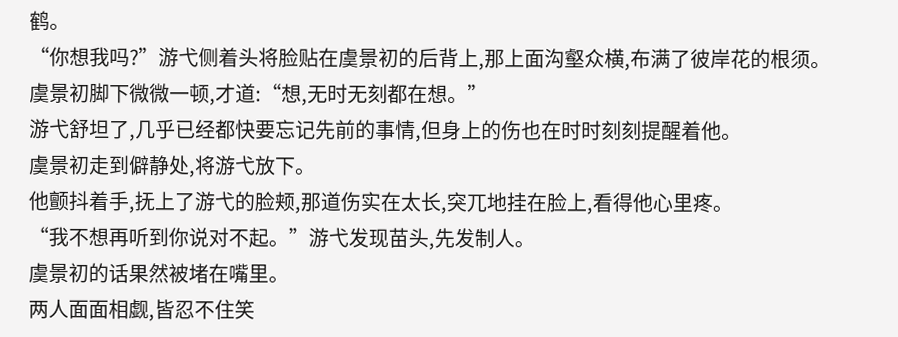鹤。
“你想我吗?”游弋侧着头将脸贴在虞景初的后背上,那上面沟壑众横,布满了彼岸花的根须。
虞景初脚下微微一顿,才道:“想,无时无刻都在想。”
游弋舒坦了,几乎已经都快要忘记先前的事情,但身上的伤也在时时刻刻提醒着他。
虞景初走到僻静处,将游弋放下。
他颤抖着手,抚上了游弋的脸颊,那道伤实在太长,突兀地挂在脸上,看得他心里疼。
“我不想再听到你说对不起。”游弋发现苗头,先发制人。
虞景初的话果然被堵在嘴里。
两人面面相觑,皆忍不住笑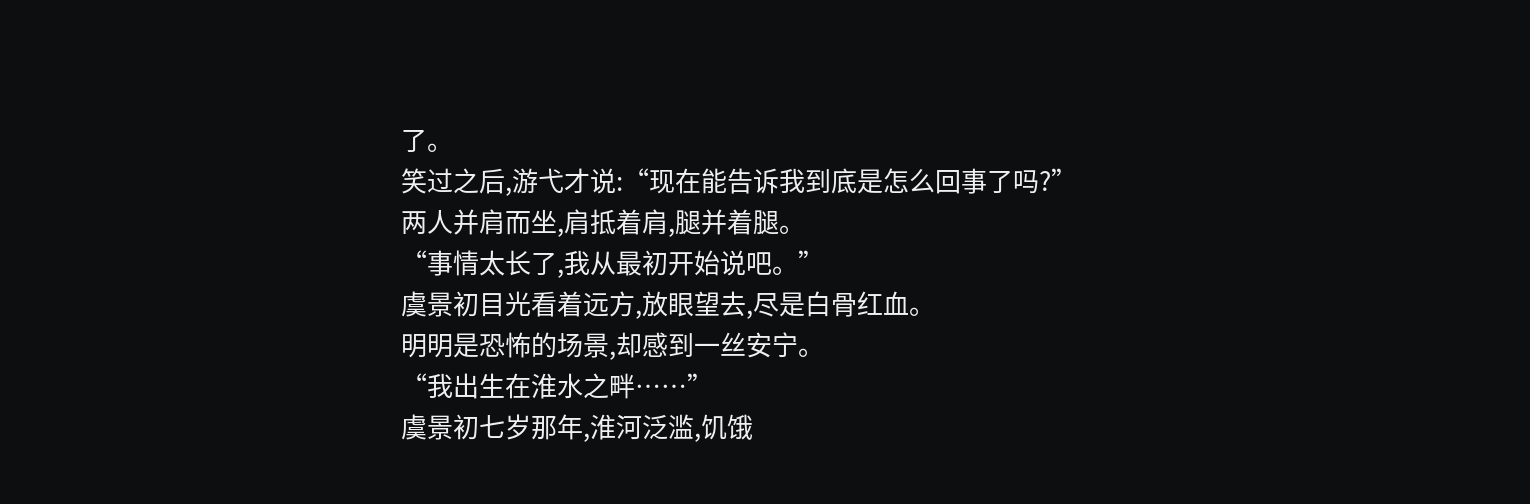了。
笑过之后,游弋才说:“现在能告诉我到底是怎么回事了吗?”
两人并肩而坐,肩抵着肩,腿并着腿。
“事情太长了,我从最初开始说吧。”
虞景初目光看着远方,放眼望去,尽是白骨红血。
明明是恐怖的场景,却感到一丝安宁。
“我出生在淮水之畔……”
虞景初七岁那年,淮河泛滥,饥饿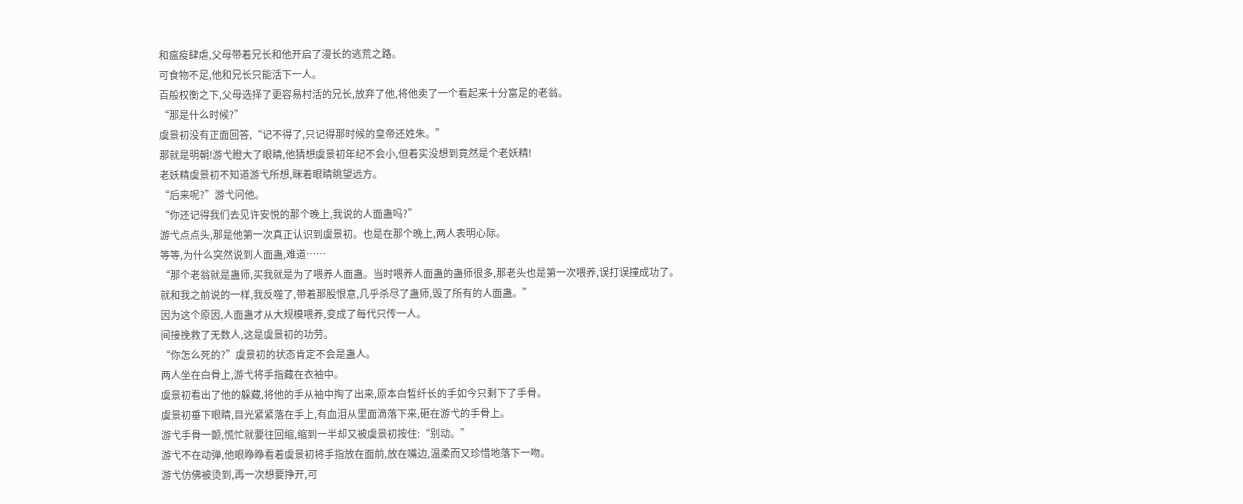和瘟疫肆虐,父母带着兄长和他开启了漫长的逃荒之路。
可食物不足,他和兄长只能活下一人。
百般权衡之下,父母选择了更容易村活的兄长,放弃了他,将他卖了一个看起来十分富足的老翁。
“那是什么时候?”
虞景初没有正面回答,“记不得了,只记得那时候的皇帝还姓朱。”
那就是明朝!游弋瞪大了眼睛,他猜想虞景初年纪不会小,但着实没想到竟然是个老妖精!
老妖精虞景初不知道游弋所想,眯着眼睛眺望远方。
“后来呢?”游弋问他。
“你还记得我们去见许安悦的那个晚上,我说的人面蛊吗?”
游弋点点头,那是他第一次真正认识到虞景初。也是在那个晚上,两人表明心际。
等等,为什么突然说到人面蛊,难道……
“那个老翁就是蛊师,买我就是为了喂养人面蛊。当时喂养人面蛊的蛊师很多,那老头也是第一次喂养,误打误撞成功了。
就和我之前说的一样,我反噬了,带着那股恨意,几乎杀尽了蛊师,毁了所有的人面蛊。”
因为这个原因,人面蛊才从大规模喂养,变成了每代只传一人。
间接挽救了无数人,这是虞景初的功劳。
“你怎么死的?”虞景初的状态肯定不会是蛊人。
两人坐在白骨上,游弋将手指藏在衣袖中。
虞景初看出了他的躲藏,将他的手从袖中掏了出来,原本白皙纤长的手如今只剩下了手骨。
虞景初垂下眼睛,目光紧紧落在手上,有血泪从里面滴落下来,砸在游弋的手骨上。
游弋手骨一颤,慌忙就要往回缩,缩到一半却又被虞景初按住:“别动。”
游弋不在动弹,他眼睁睁看着虞景初将手指放在面前,放在嘴边,温柔而又珍惜地落下一吻。
游弋仿佛被烫到,再一次想要挣开,可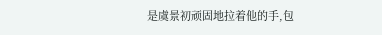是虞景初顽固地拉着他的手,包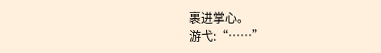裹进掌心。
游弋:“……”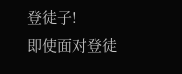登徒子!
即使面对登徒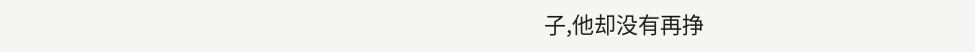子,他却没有再挣